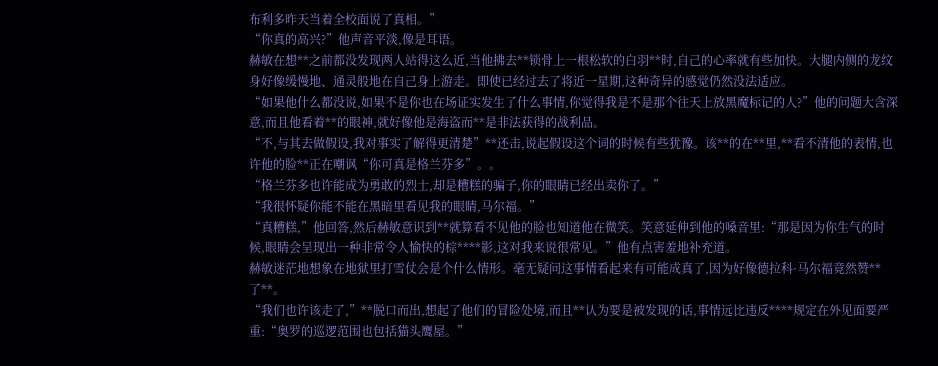布利多昨天当着全校面说了真相。”
“你真的高兴?”他声音平淡,像是耳语。
赫敏在想**之前都没发现两人站得这么近,当他拂去**锁骨上一根松软的白羽**时,自己的心率就有些加快。大腿内侧的龙纹身好像缓慢地、通灵般地在自己身上游走。即使已经过去了将近一星期,这种奇异的感觉仍然没法适应。
“如果他什么都没说,如果不是你也在场证实发生了什么事情,你觉得我是不是那个往天上放黑魔标记的人?”他的问题大含深意,而且他看着**的眼神,就好像他是海盗而**是非法获得的战利品。
“不,与其去做假设,我对事实了解得更清楚”**还击,说起假设这个词的时候有些犹豫。该**的在**里,**看不清他的表情,也许他的脸**正在嘲讽“你可真是格兰芬多”。。
“格兰芬多也许能成为勇敢的烈士,却是糟糕的骗子,你的眼睛已经出卖你了。”
“我很怀疑你能不能在黑暗里看见我的眼睛,马尔福。”
“真糟糕,”他回答,然后赫敏意识到**就算看不见他的脸也知道他在微笑。笑意延伸到他的嗓音里:“那是因为你生气的时候,眼睛会呈现出一种非常令人愉快的棕****影,这对我来说很常见。”他有点害羞地补充道。
赫敏迷茫地想象在地狱里打雪仗会是个什么情形。毫无疑问这事情看起来有可能成真了,因为好像德拉科·马尔福竟然赞**了**。
“我们也许该走了,”**脱口而出,想起了他们的冒险处境,而且**认为要是被发现的话,事情远比违反****规定在外见面要严重:“奥罗的巡逻范围也包括猫头鹰屋。”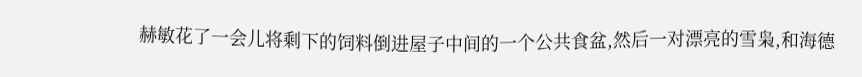赫敏花了一会儿将剩下的饲料倒进屋子中间的一个公共食盆,然后一对漂亮的雪枭,和海德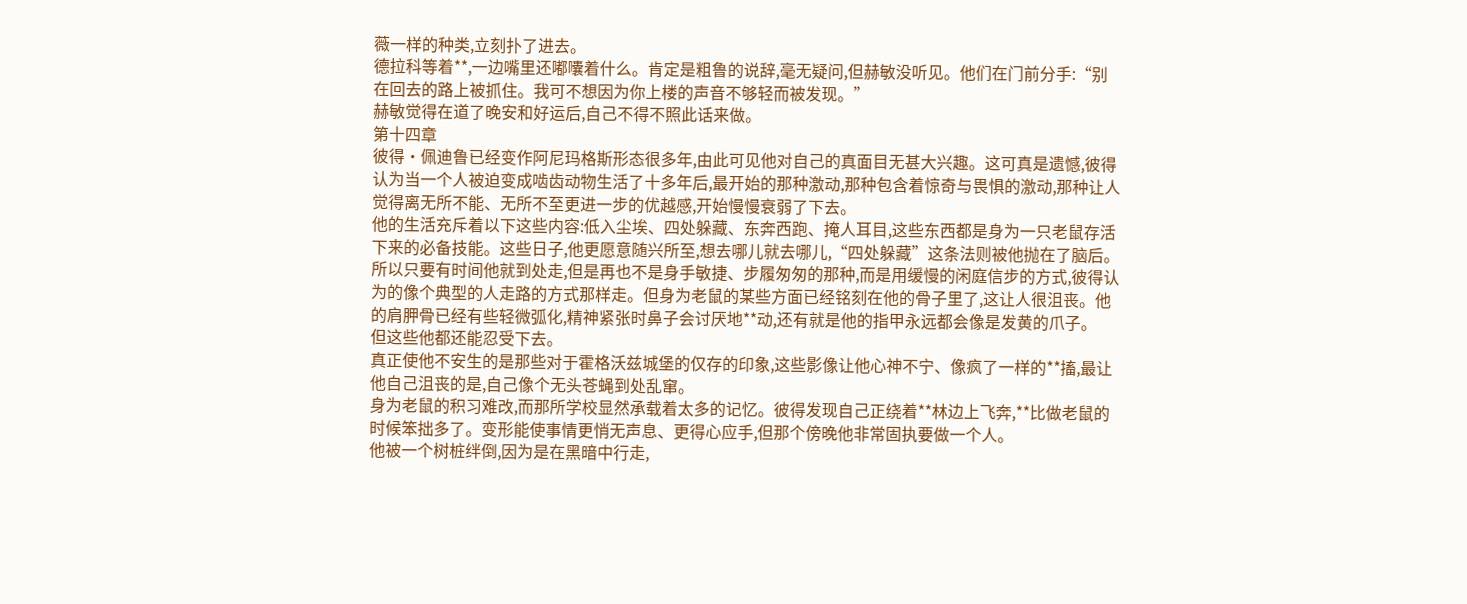薇一样的种类,立刻扑了进去。
德拉科等着**,一边嘴里还嘟囔着什么。肯定是粗鲁的说辞,毫无疑问,但赫敏没听见。他们在门前分手:“别在回去的路上被抓住。我可不想因为你上楼的声音不够轻而被发现。”
赫敏觉得在道了晚安和好运后,自己不得不照此话来做。
第十四章
彼得·佩迪鲁已经变作阿尼玛格斯形态很多年,由此可见他对自己的真面目无甚大兴趣。这可真是遗憾,彼得认为当一个人被迫变成啮齿动物生活了十多年后,最开始的那种激动,那种包含着惊奇与畏惧的激动,那种让人觉得离无所不能、无所不至更进一步的优越感,开始慢慢衰弱了下去。
他的生活充斥着以下这些内容:低入尘埃、四处躲藏、东奔西跑、掩人耳目,这些东西都是身为一只老鼠存活下来的必备技能。这些日子,他更愿意随兴所至,想去哪儿就去哪儿,“四处躲藏”这条法则被他抛在了脑后。
所以只要有时间他就到处走,但是再也不是身手敏捷、步履匆匆的那种,而是用缓慢的闲庭信步的方式,彼得认为的像个典型的人走路的方式那样走。但身为老鼠的某些方面已经铭刻在他的骨子里了,这让人很沮丧。他的肩胛骨已经有些轻微弧化,精神紧张时鼻子会讨厌地**动,还有就是他的指甲永远都会像是发黄的爪子。
但这些他都还能忍受下去。
真正使他不安生的是那些对于霍格沃兹城堡的仅存的印象,这些影像让他心神不宁、像疯了一样的**搐,最让他自己沮丧的是,自己像个无头苍蝇到处乱窜。
身为老鼠的积习难改,而那所学校显然承载着太多的记忆。彼得发现自己正绕着**林边上飞奔,**比做老鼠的时候笨拙多了。变形能使事情更悄无声息、更得心应手,但那个傍晚他非常固执要做一个人。
他被一个树桩绊倒,因为是在黑暗中行走,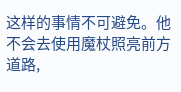这样的事情不可避免。他不会去使用魔杖照亮前方道路,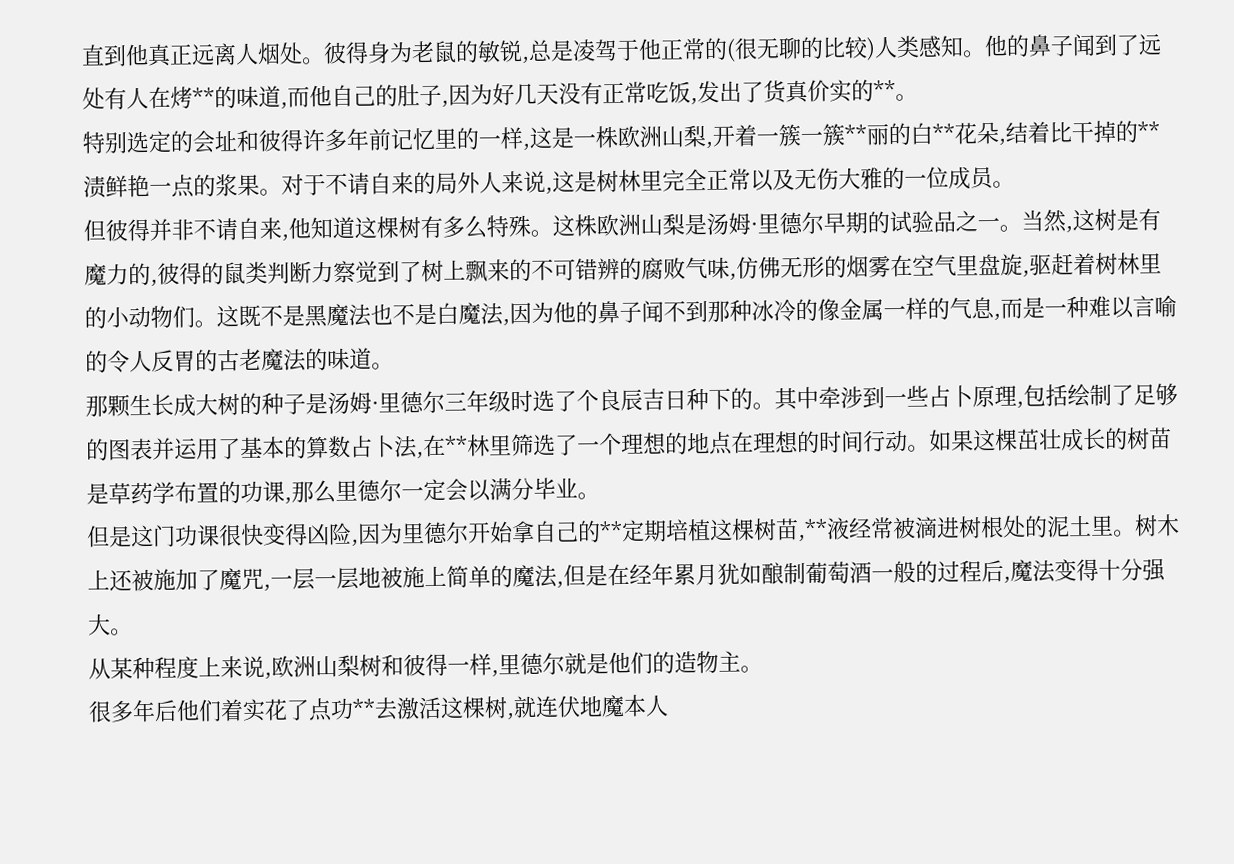直到他真正远离人烟处。彼得身为老鼠的敏锐,总是凌驾于他正常的(很无聊的比较)人类感知。他的鼻子闻到了远处有人在烤**的味道,而他自己的肚子,因为好几天没有正常吃饭,发出了货真价实的**。
特别选定的会址和彼得许多年前记忆里的一样,这是一株欧洲山梨,开着一簇一簇**丽的白**花朵,结着比干掉的**渍鲜艳一点的浆果。对于不请自来的局外人来说,这是树林里完全正常以及无伤大雅的一位成员。
但彼得并非不请自来,他知道这棵树有多么特殊。这株欧洲山梨是汤姆·里德尔早期的试验品之一。当然,这树是有魔力的,彼得的鼠类判断力察觉到了树上飘来的不可错辨的腐败气味,仿佛无形的烟雾在空气里盘旋,驱赶着树林里的小动物们。这既不是黑魔法也不是白魔法,因为他的鼻子闻不到那种冰冷的像金属一样的气息,而是一种难以言喻的令人反胃的古老魔法的味道。
那颗生长成大树的种子是汤姆·里德尔三年级时选了个良辰吉日种下的。其中牵涉到一些占卜原理,包括绘制了足够的图表并运用了基本的算数占卜法,在**林里筛选了一个理想的地点在理想的时间行动。如果这棵茁壮成长的树苗是草药学布置的功课,那么里德尔一定会以满分毕业。
但是这门功课很快变得凶险,因为里德尔开始拿自己的**定期培植这棵树苗,**液经常被滴进树根处的泥土里。树木上还被施加了魔咒,一层一层地被施上简单的魔法,但是在经年累月犹如酿制葡萄酒一般的过程后,魔法变得十分强大。
从某种程度上来说,欧洲山梨树和彼得一样,里德尔就是他们的造物主。
很多年后他们着实花了点功**去激活这棵树,就连伏地魔本人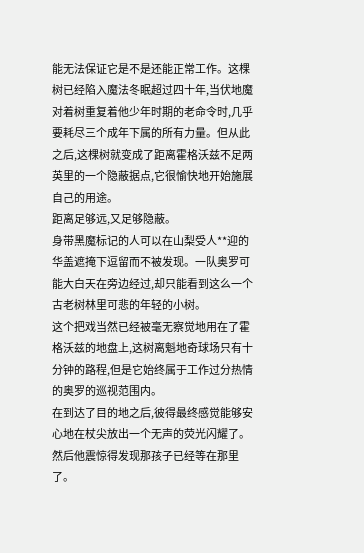能无法保证它是不是还能正常工作。这棵树已经陷入魔法冬眠超过四十年,当伏地魔对着树重复着他少年时期的老命令时,几乎要耗尽三个成年下属的所有力量。但从此之后,这棵树就变成了距离霍格沃兹不足两英里的一个隐蔽据点,它很愉快地开始施展自己的用途。
距离足够远,又足够隐蔽。
身带黑魔标记的人可以在山梨受人**迎的华盖遮掩下逗留而不被发现。一队奥罗可能大白天在旁边经过,却只能看到这么一个古老树林里可悲的年轻的小树。
这个把戏当然已经被毫无察觉地用在了霍格沃兹的地盘上,这树离魁地奇球场只有十分钟的路程,但是它始终属于工作过分热情的奥罗的巡视范围内。
在到达了目的地之后,彼得最终感觉能够安心地在杖尖放出一个无声的荧光闪耀了。然后他震惊得发现那孩子已经等在那里了。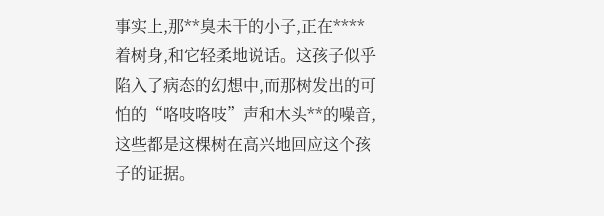事实上,那**臭未干的小子,正在****着树身,和它轻柔地说话。这孩子似乎陷入了病态的幻想中,而那树发出的可怕的“咯吱咯吱”声和木头**的噪音,这些都是这棵树在高兴地回应这个孩子的证据。